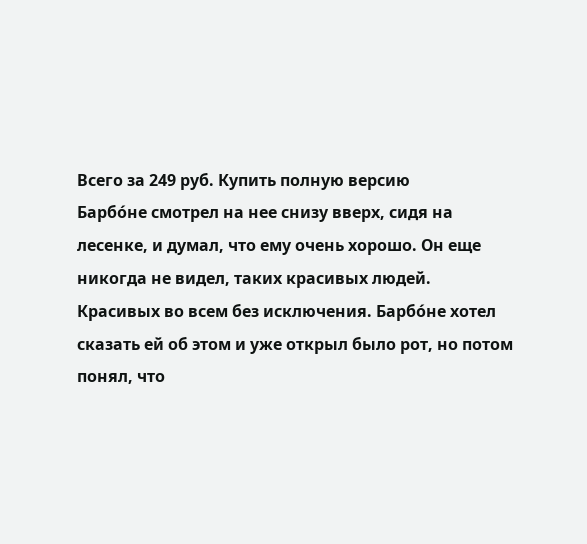Всего за 249 руб. Купить полную версию
Барбóне смотрел на нее снизу вверх, сидя на лесенке, и думал, что ему очень хорошо. Он еще никогда не видел, таких красивых людей. Красивых во всем без исключения. Барбóне хотел сказать ей об этом и уже открыл было рот, но потом понял, что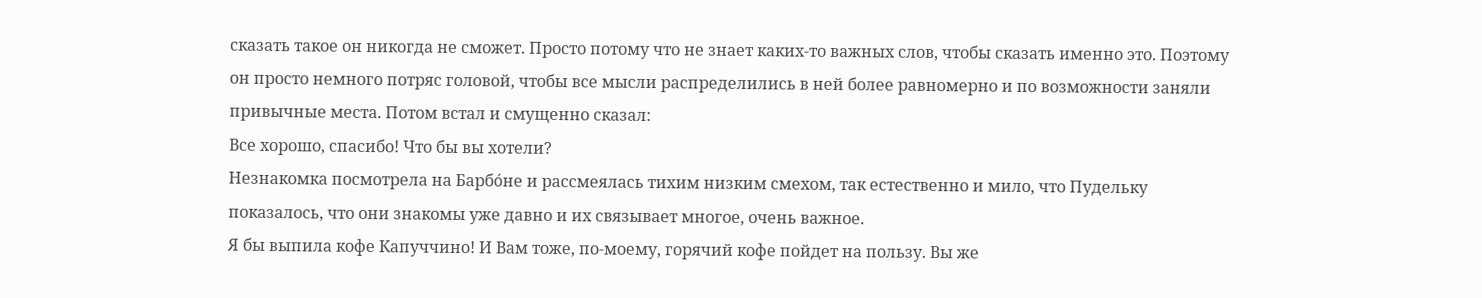сказать такое он никогда не сможет. Просто потому что не знает каких-то важных слов, чтобы сказать именно это. Поэтому он просто немного потряс головой, чтобы все мысли распределились в ней более равномерно и по возможности заняли привычные места. Потом встал и смущенно сказал:
Все хорошо, спасибо! Что бы вы хотели?
Незнакомка посмотрела на Барбóне и рассмеялась тихим низким смехом, так естественно и мило, что Пудельку показалось, что они знакомы уже давно и их связывает многое, очень важное.
Я бы выпила кофе Капуччино! И Вам тоже, по-моему, горячий кофе пойдет на пользу. Вы же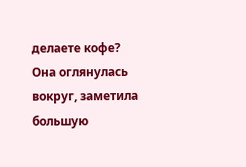делаете кофе? Она оглянулась вокруг, заметила большую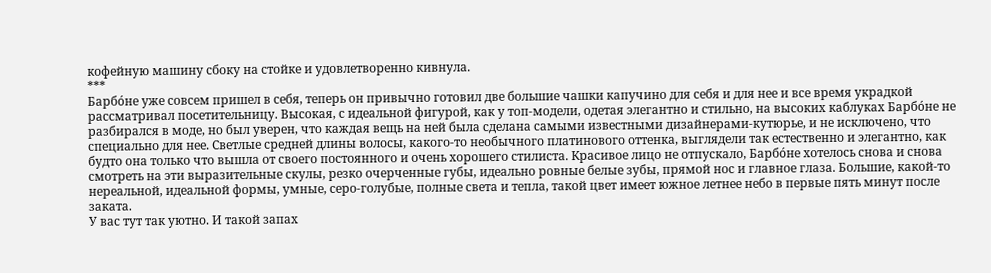кофейную машину сбоку на стойке и удовлетворенно кивнула.
***
Барбóне уже совсем пришел в себя, теперь он привычно готовил две большие чашки капучино для себя и для нее и все время украдкой рассматривал посетительницу. Высокая, с идеальной фигурой, как у топ-модели, одетая элегантно и стильно, на высоких каблуках Барбóне не разбирался в моде, но был уверен, что каждая вещь на ней была сделана самыми известными дизайнерами-кутюрье, и не исключено, что специально для нее. Светлые средней длины волосы, какого-то необычного платинового оттенка, выглядели так естественно и элегантно, как будто она только что вышла от своего постоянного и очень хорошего стилиста. Красивое лицо не отпускало, Барбóне хотелось снова и снова смотреть на эти выразительные скулы, резко очерченные губы, идеально ровные белые зубы, прямой нос и главное глаза. Большие, какой-то нереальной, идеальной формы, умные, серо-голубые, полные света и тепла, такой цвет имеет южное летнее небо в первые пять минут после заката.
У вас тут так уютно. И такой запах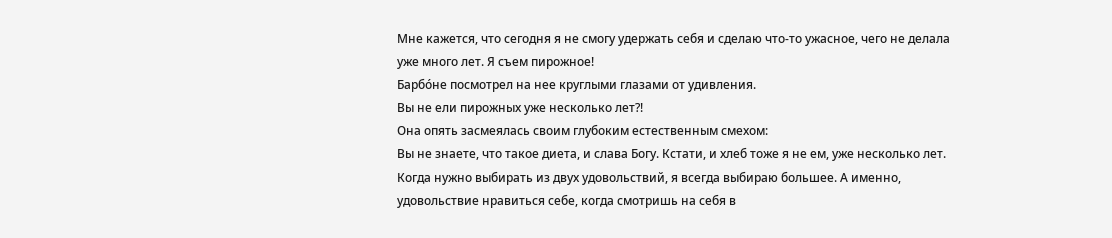Мне кажется, что сегодня я не смогу удержать себя и сделаю что-то ужасное, чего не делала уже много лет. Я съем пирожное!
Барбóне посмотрел на нее круглыми глазами от удивления.
Вы не ели пирожных уже несколько лет?!
Она опять засмеялась своим глубоким естественным смехом:
Вы не знаете, что такое диета, и слава Богу. Кстати, и хлеб тоже я не ем, уже несколько лет. Когда нужно выбирать из двух удовольствий, я всегда выбираю большее. А именно, удовольствие нравиться себе, когда смотришь на себя в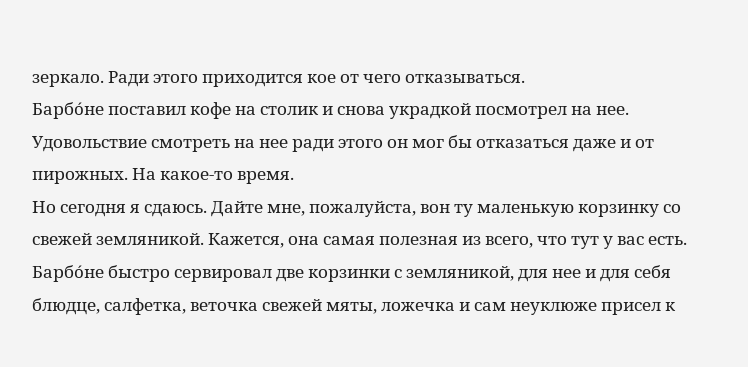зеркало. Ради этого приходится кое от чего отказываться.
Барбóне поставил кофе на столик и снова украдкой посмотрел на нее. Удовольствие смотреть на нее ради этого он мог бы отказаться даже и от пирожных. На какое-то время.
Но сегодня я сдаюсь. Дайте мне, пожалуйста, вон ту маленькую корзинку со свежей земляникой. Кажется, она самая полезная из всего, что тут у вас есть.
Барбóне быстро сервировал две корзинки с земляникой, для нее и для себя блюдце, салфетка, веточка свежей мяты, ложечка и сам неуклюже присел к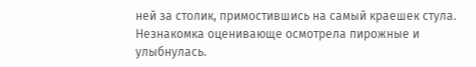ней за столик, примостившись на самый краешек стула. Незнакомка оценивающе осмотрела пирожные и улыбнулась.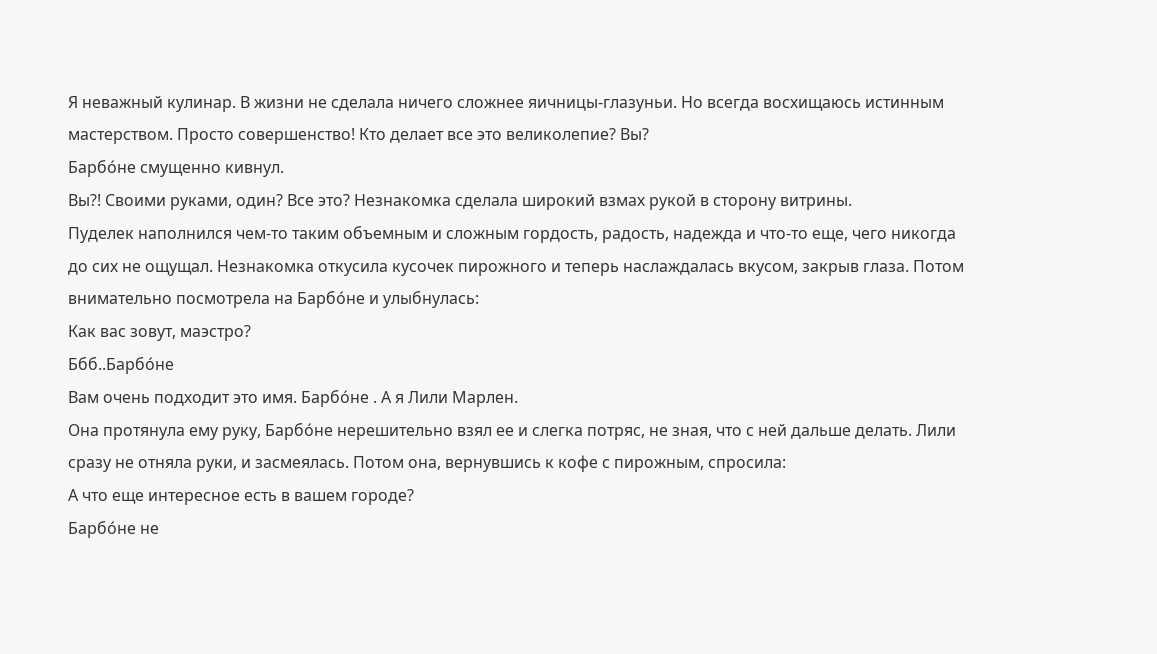Я неважный кулинар. В жизни не сделала ничего сложнее яичницы-глазуньи. Но всегда восхищаюсь истинным мастерством. Просто совершенство! Кто делает все это великолепие? Вы?
Барбóне смущенно кивнул.
Вы?! Своими руками, один? Все это? Незнакомка сделала широкий взмах рукой в сторону витрины.
Пуделек наполнился чем-то таким объемным и сложным гордость, радость, надежда и что-то еще, чего никогда до сих не ощущал. Незнакомка откусила кусочек пирожного и теперь наслаждалась вкусом, закрыв глаза. Потом внимательно посмотрела на Барбóне и улыбнулась:
Как вас зовут, маэстро?
Ббб..Барбóне
Вам очень подходит это имя. Барбóне . А я Лили Марлен.
Она протянула ему руку, Барбóне нерешительно взял ее и слегка потряс, не зная, что с ней дальше делать. Лили сразу не отняла руки, и засмеялась. Потом она, вернувшись к кофе с пирожным, спросила:
А что еще интересное есть в вашем городе?
Барбóне не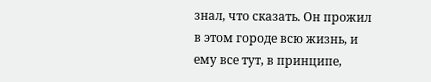знал, что сказать. Он прожил в этом городе всю жизнь, и ему все тут, в принципе,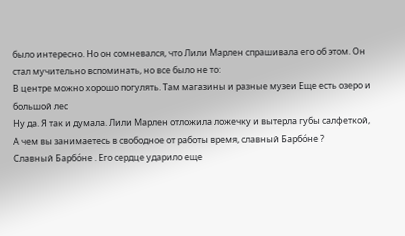было интересно. Но он сомневался, что Лили Марлен спрашивала его об этом. Он стал мучительно вспоминать, но все было не то:
В центре можно хорошо погулять. Там магазины и разные музеи Еще есть озеро и большой лес
Ну да. Я так и думала. Лили Марлен отложила ложечку и вытерла губы салфеткой, А чем вы занимаетесь в свободное от работы время, славный Барбóне ?
Славный Барбóне . Его сердце ударило еще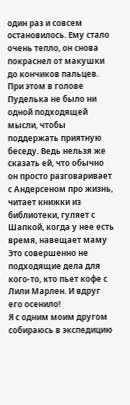один раз и совсем остановилось. Ему стало очень тепло, он снова покраснел от макушки до кончиков пальцев. При этом в голове Пуделька не было ни одной подходящей мысли, чтобы поддержать приятную беседу. Ведь нельзя же сказать ей, что обычно он просто разговаривает с Андерсеном про жизнь, читает книжки из библиотеки, гуляет с Шапкой, когда у нее есть время, навещает маму Это совершенно не подходящие дела для кого-то, кто пьет кофе с Лили Марлен. И вдруг его осенило!
Я с одним моим другом собираюсь в экспедицию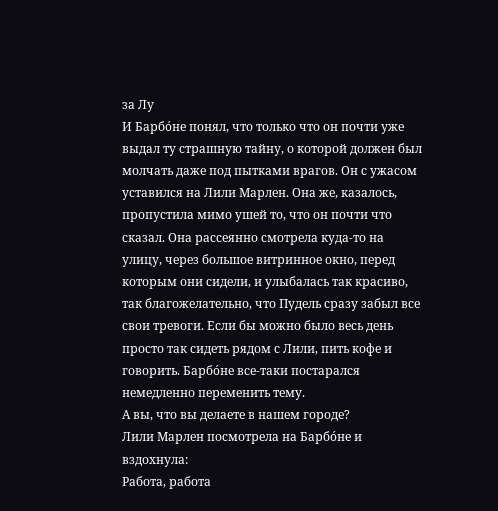за Лу
И Барбóне понял, что только что он почти уже выдал ту страшную тайну, о которой должен был молчать даже под пытками врагов. Он с ужасом уставился на Лили Марлен. Она же, казалось, пропустила мимо ушей то, что он почти что сказал. Она рассеянно смотрела куда-то на улицу, через большое витринное окно, перед которым они сидели, и улыбалась так красиво, так благожелательно, что Пудель сразу забыл все свои тревоги. Если бы можно было весь день просто так сидеть рядом с Лили, пить кофе и говорить. Барбóне все-таки постарался немедленно переменить тему.
А вы, что вы делаете в нашем городе?
Лили Марлен посмотрела на Барбóне и вздохнула:
Работа, работа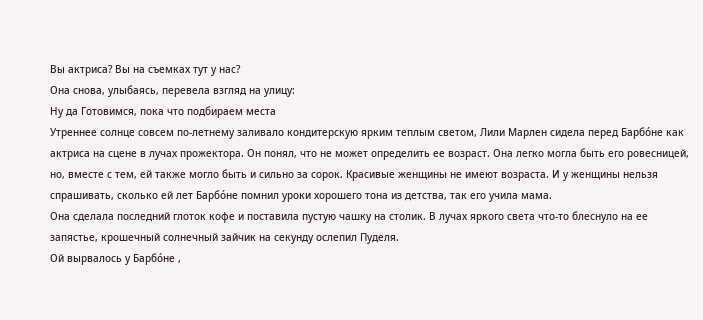Вы актриса? Вы на съемках тут у нас?
Она снова, улыбаясь, перевела взгляд на улицу:
Ну да Готовимся, пока что подбираем места
Утреннее солнце совсем по-летнему заливало кондитерскую ярким теплым светом, Лили Марлен сидела перед Барбóне как актриса на сцене в лучах прожектора. Он понял, что не может определить ее возраст. Она легко могла быть его ровесницей, но, вместе с тем, ей также могло быть и сильно за сорок. Красивые женщины не имеют возраста. И у женщины нельзя спрашивать, сколько ей лет Барбóне помнил уроки хорошего тона из детства, так его учила мама.
Она сделала последний глоток кофе и поставила пустую чашку на столик. В лучах яркого света что-то блеснуло на ее запястье, крошечный солнечный зайчик на секунду ослепил Пуделя.
Ой вырвалось у Барбóне ,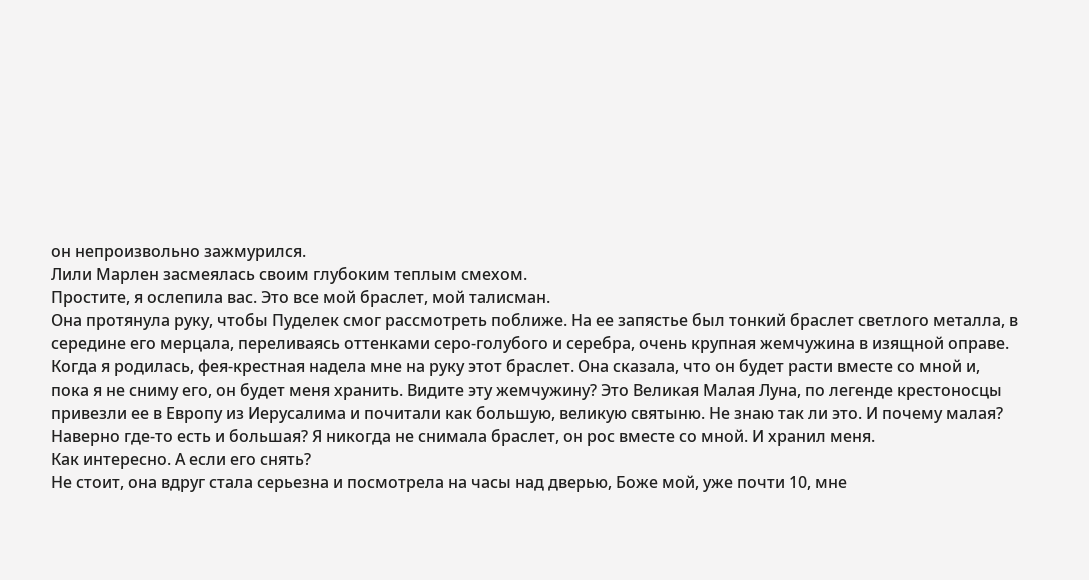он непроизвольно зажмурился.
Лили Марлен засмеялась своим глубоким теплым смехом.
Простите, я ослепила вас. Это все мой браслет, мой талисман.
Она протянула руку, чтобы Пуделек смог рассмотреть поближе. На ее запястье был тонкий браслет светлого металла, в середине его мерцала, переливаясь оттенками серо-голубого и серебра, очень крупная жемчужина в изящной оправе.
Когда я родилась, фея-крестная надела мне на руку этот браслет. Она сказала, что он будет расти вместе со мной и, пока я не сниму его, он будет меня хранить. Видите эту жемчужину? Это Великая Малая Луна, по легенде крестоносцы привезли ее в Европу из Иерусалима и почитали как большую, великую святыню. Не знаю так ли это. И почему малая? Наверно где-то есть и большая? Я никогда не снимала браслет, он рос вместе со мной. И хранил меня.
Как интересно. А если его снять?
Не стоит, она вдруг стала серьезна и посмотрела на часы над дверью, Боже мой, уже почти 10, мне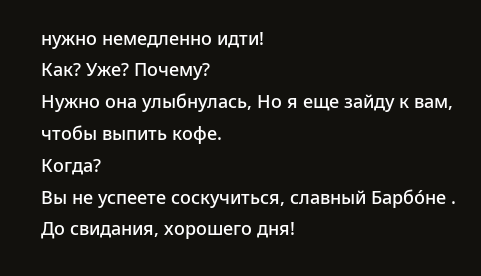нужно немедленно идти!
Как? Уже? Почему?
Нужно она улыбнулась, Но я еще зайду к вам, чтобы выпить кофе.
Когда?
Вы не успеете соскучиться, славный Барбóне . До свидания, хорошего дня!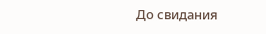До свидания